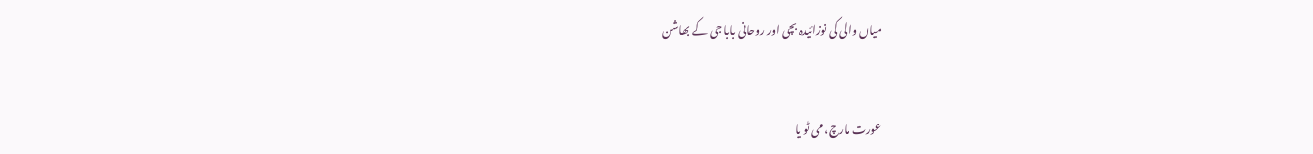میاں والی کی نوزائیدہ بچی اور روحانی بابا جی کے بھاشن


عورت مارچ، می ٹو یا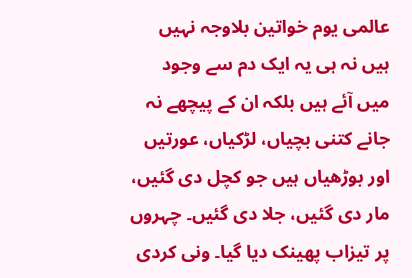عالمی یوم خواتین بلاوجہ نہیں ہیں نہ ہی یہ ایک دم سے وجود میں آئے ہیں بلکہ ان کے پیچھے نہ جانے کتنی بچیاں، لڑکیاں، عورتیں اور بوڑھیاں ہیں جو کچل دی گئیں، مار دی گئیں، جلا دی گئیں۔ چہروں پر تیزاب پھینک دیا گیا۔ ونی کردی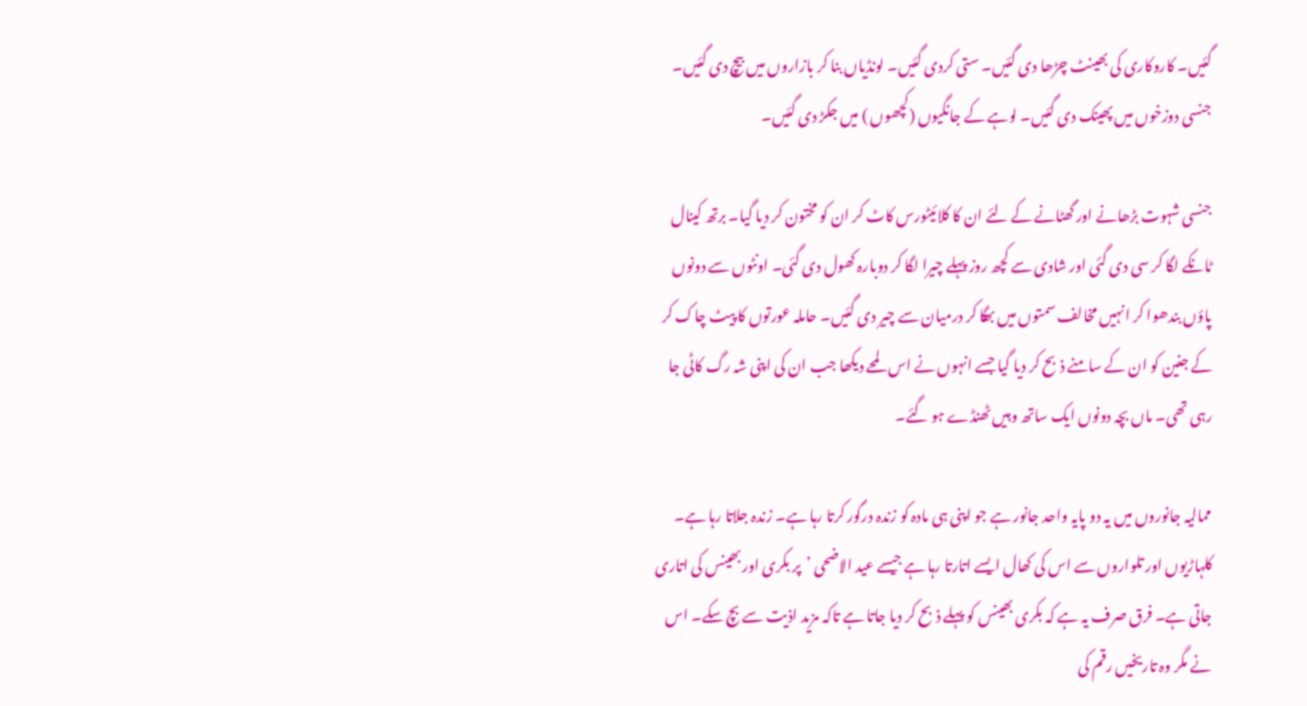گئیں۔ کاروکاری کی بھینٹ چڑھا دی گئیں۔ ستی کردی گئیں۔ لونڈیاں بنا کر بازاروں میں بیچ دی گئیں۔ جنسی دوزخوں میں پھینک دی گئیں۔ لوہے کے جانگیوں (کچھوں ) میں جکڑ دی گئیں۔

جنسی شہوت بڑھانے اور گھٹانے کے لئے ان کا کلائیٹورس کاٹ کر ان کو مختون کر دیا گیا۔ برتھ کینال ٹانکے لگا کر سی دی گئی اور شادی سے کچھ روز پہلے چیرا لگا کر دوبارہ کھول دی گئی۔ اونٹوں سے دونوں پاؤں بندھوا کر انہیں مخالف سمتوں میں بھگا کر درمیان سے چیر دی گئیں۔ حاملہ عورتوں کا پیٹ چاک کر کے جنین کو ان کے سامنے ذبح کر دیا گیا جسے انہوں نے اس لمحے دیکھا جب ان کی اپنی شہ رگ کاٹی جا رہی تھی۔ ماں بچہ دونوں ایک ساتھ وہیں ٹھنڈے ہو گئے۔

ممالیہ جانوروں میں یہ دو پایہ واحد جانور ہے جو اپنی ہی مادہ کو زندہ درگور کرتا رہا ہے۔ زندہ جلاتا رہا ہے۔ کلہاڑیوں اور تلواروں سے اس کی کھال ایسے اتارتا رہا ہے جیسے عید الاضحی ’پر بکری اور بھینس کی اتاری جاتی ہے۔ فرق صرف یہ ہے کہ بکری بھینس کو پہلے ذبح کر دیا جاتا ہے تاکہ مزید اذیت سے بچ سکے۔ اس نے مگر وہ تاریخیں رقم کی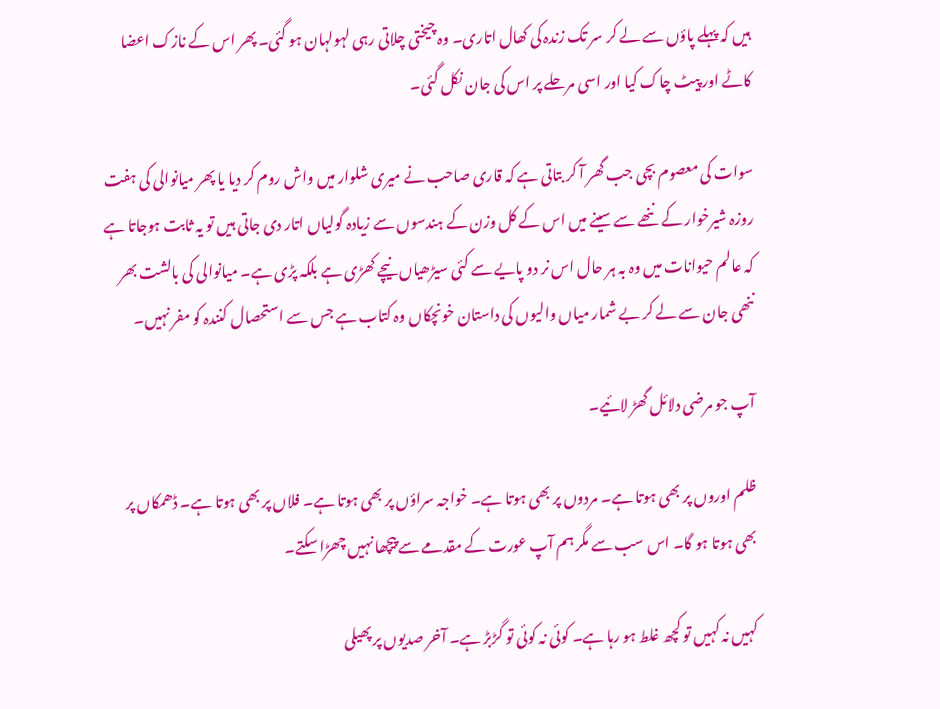ہیں کہ پہلے پاؤں سے لے کر سر تک زندہ کی کھال اتاری۔ وہ چیختی چلاتی رہی لہولہان ہو گئی۔ پھر اس کے نازک اعضا کاٹے اور پیٹ چاک کیا اور اسی مرحلے پر اس کی جان نکل گئی۔

سوات کی معصوم بچی جب گھر آ کر بتاتی ہے کہ قاری صاحب نے میری شلوار میں واش روم کر دیا یا پھر میانوالی کی ہفت روزہ شیرخوار کے ننھے سے سینے میں اس کے کل وزن کے ہندسوں سے زیادہ گولیاں اتار دی جاتی ہیں تو یہ ثابت ہوجاتا ہے کہ عالم حیوانات میں وہ بہ ہر حال اس نر دو پایے سے کئی سیڑھیاں نیچے کھڑی ہے بلکہ پڑی ہے۔ میانوالی کی بالشت بھر ننھی جان سے لے کر بے شمار میاں والیوں کی داستان خونچکاں وہ کتاب ہے جس سے استحصال کنندہ کو مفر نہیں۔

آپ جو مرضی دلائل گھڑ لائیے۔

ظلم اوروں پر بھی ہوتا ہے۔ مردوں پر بھی ہوتا ہے۔ خواجہ سراؤں پر بھی ہوتا ہے۔ فلاں پر بھی ہوتا ہے۔ ڈھمکاں پر بھی ہوتا ہو گا۔ اس سب سے مگر ہم آپ عورت کے مقدمے سے پیچھا نہیں چھڑا سکتے۔

کہیں نہ کہیں تو کچھ غلط ہو رہا ہے۔ کوئی نہ کوئی تو گڑبڑ ہے۔ آخر صدیوں پر پھیلی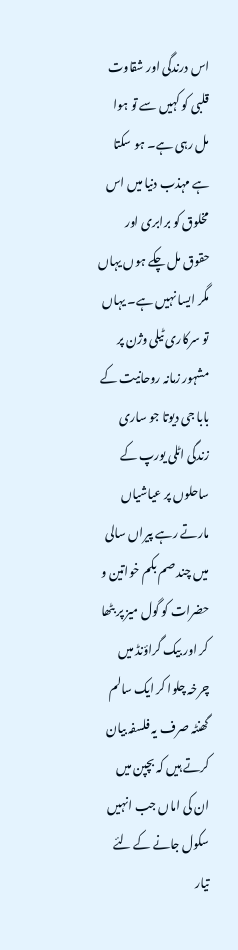اس درندگی اور شقاوت قلبی کو کہیں سے تو ہوا مل رہی ہے۔ ہو سکتا ہے مہذب دنیا میں اس مخلوق کو برابری اور حقوق مل چکے ہوں یہاں مگر ایسا نہیں ہے۔ یہاں تو سرکاری ٹیلی وژن پر مشہور زمانہ روحانیت کے بابا جی دیوتا جو ساری زندگی اٹلی یورپ کے ساحلوں پر عیاشیاں مارتے رہے پیراں سالی میں چند صم بکم خواتین و حضرات کو گول میز پر بٹھا کر اور بیک گراؤنڈ میں چرخہ چلوا کر ایک سالم گھنٹہ صرف یہ فلسفہ بیان کرتے ہیں کہ بچپن میں ان کی اماں جب انہیں سکول جانے کے لئے تیار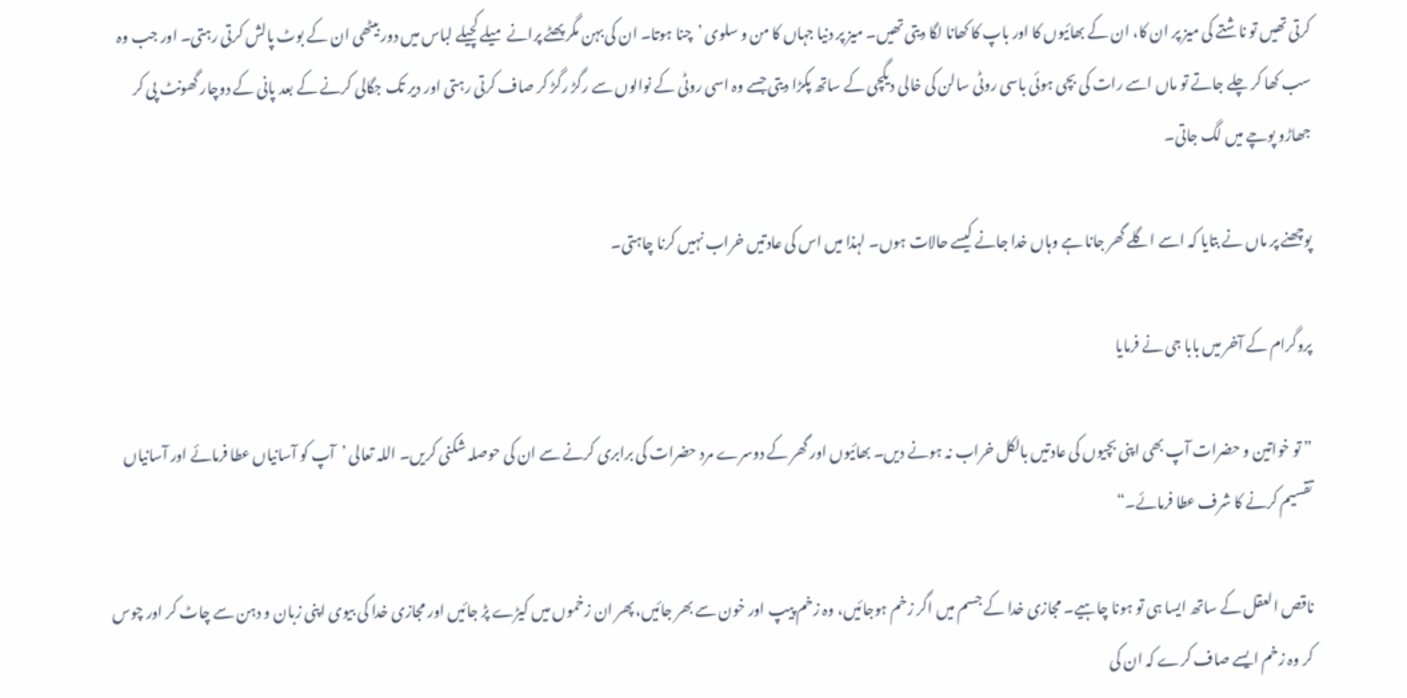کرتی تھیں تو ناشتے کی میز پر ان کا، ان کے بھائیوں کا اور باپ کا کھانا لگا دیتی تھیں۔ میز پر دنیا جہاں کا من و سلوی ’چنا ہوتا۔ ان کی بہن مگر پھٹے پرانے میلے کچیلے لباس میں دور بیٹھی ان کے بوٹ پالش کرتی رہتی۔ اور جب وہ سب کھا کر چلے جاتے تو ماں اسے رات کی بچی ہوئی باسی روٹی سالن کی خالی دیگچی کے ساتھ پکڑا دیتی جسے وہ اسی روٹی کے نوالوں سے رگڑ رگڑ کر صاف کرتی رہتی اور دیر تک جگالی کرنے کے بعد پانی کے دوچار گھونٹ پی کر جھاڑو پوچے میں لگ جاتی۔

پوچھنے پر ماں نے بتایا کہ اسے اگلے گھر جانا ہے وہاں خدا جانے کیسے حالات ہوں۔ لہذا میں اس کی عادتیں خراب نہیں کرنا چاہتی۔

پروگرام کے آخر میں بابا جی نے فرمایا

” تو خواتین و حضرات آپ بھی اپنی بچیوں کی عادتیں بالکل خراب نہ ہونے دیں۔ بھائیوں اور گھر کے دوسرے مرد حضرات کی برابری کرنے سے ان کی حوصلہ شکنی کریں۔ اللہ تعالی ’آپ کو آسانیاں عطا فرمائے اور آسانیاں تقسیم کرنے کا شرف عطا فرمائے۔“

ناقص العقل کے ساتھ ایسا ہی تو ہونا چاہیے۔ مجازی خدا کے جسم میں اگر زخم ہوجائیں، وہ زخم پیپ اور خون سے بھر جائیں، پھر ان زخموں میں کیڑے پڑ جائیں اور مجازی خدا کی بیوی اپنی زبان و دہن سے چاٹ کر اور چوس کر وہ زخم ایسے صاف کرے کہ ان کی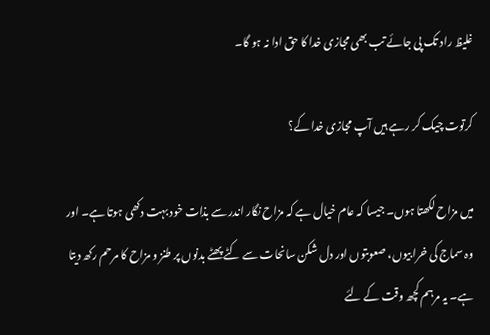غلیظ راد تک پی جائے تب بھی مجازی خدا کا حق ادا نہ ہو گا۔

کرتوت چیک کر رہے ہیں آپ مجازی خدا کے؟

میں مزاح لکھتا ہوں۔ جیسا کہ عام خیال ہے کہ مزاح نگار اندر سے بذات خود بہت دکھی ہوتا ہے۔ اور وہ سماج کی خرابیوں، صعوبتوں اور دل شکن سانحات سے کٹے پھٹے بدنوں پر طنز و مزاح کا مرحم رکھ دیتا ہے۔ یہ مرہم کچھ وقت کے لئے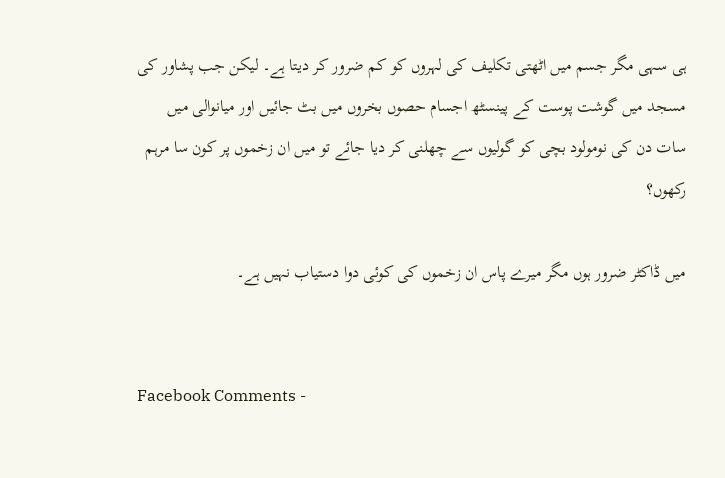ہی سہی مگر جسم میں اٹھتی تکلیف کی لہروں کو کم ضرور کر دیتا ہے۔ لیکن جب پشاور کی مسجد میں گوشت پوست کے پینسٹھ اجسام حصوں بخروں میں بٹ جائیں اور میانوالی میں سات دن کی نومولود بچی کو گولیوں سے چھلنی کر دیا جائے تو میں ان زخموں پر کون سا مرہم رکھوں؟

میں ڈاکٹر ضرور ہوں مگر میرے پاس ان زخموں کی کوئی دوا دستیاب نہیں ہے۔


Facebook Comments -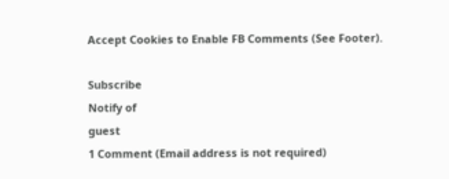Accept Cookies to Enable FB Comments (See Footer).

Subscribe
Notify of
guest
1 Comment (Email address is not required)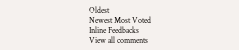Oldest
Newest Most Voted
Inline Feedbacks
View all comments